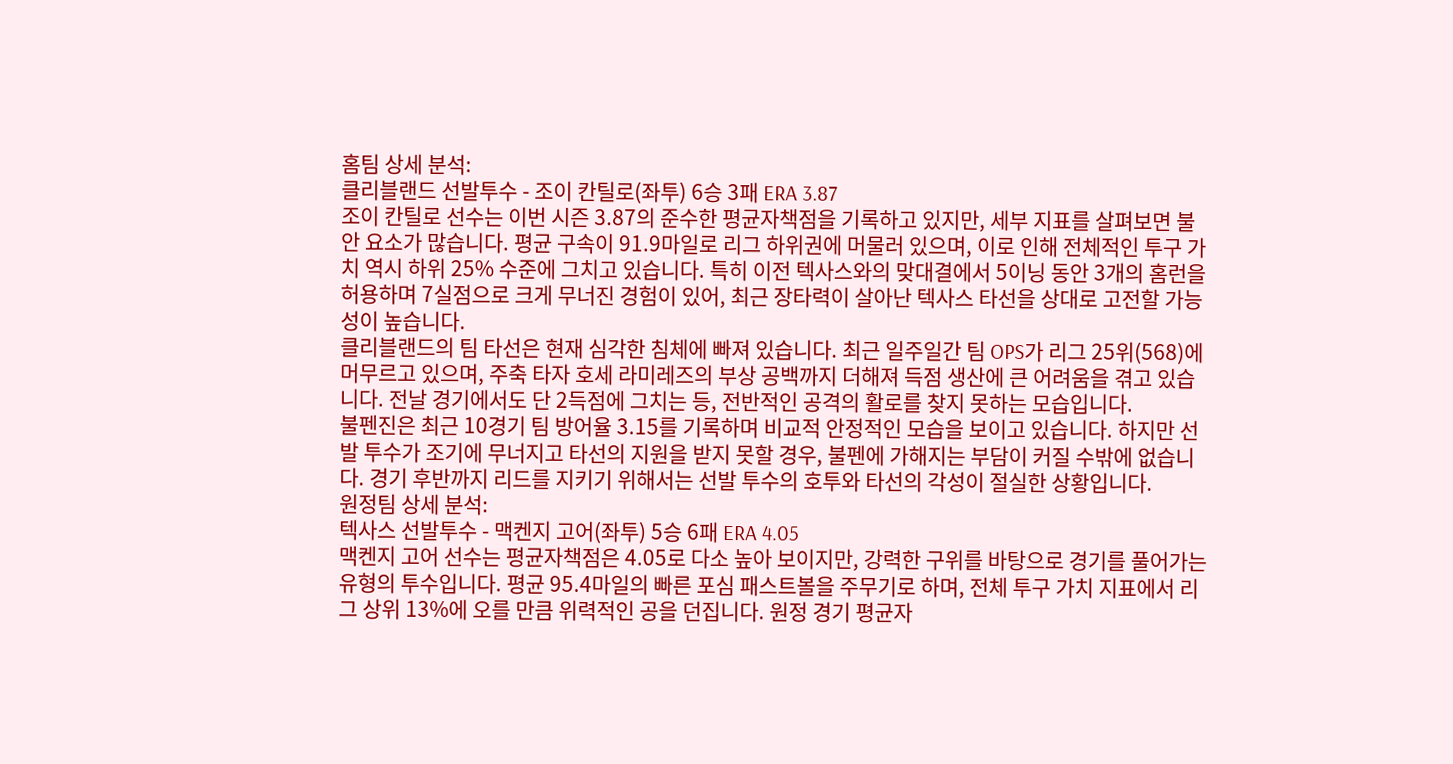홈팀 상세 분석:
클리블랜드 선발투수 - 조이 칸틸로(좌투) 6승 3패 ERA 3.87
조이 칸틸로 선수는 이번 시즌 3.87의 준수한 평균자책점을 기록하고 있지만, 세부 지표를 살펴보면 불안 요소가 많습니다. 평균 구속이 91.9마일로 리그 하위권에 머물러 있으며, 이로 인해 전체적인 투구 가치 역시 하위 25% 수준에 그치고 있습니다. 특히 이전 텍사스와의 맞대결에서 5이닝 동안 3개의 홈런을 허용하며 7실점으로 크게 무너진 경험이 있어, 최근 장타력이 살아난 텍사스 타선을 상대로 고전할 가능성이 높습니다.
클리블랜드의 팀 타선은 현재 심각한 침체에 빠져 있습니다. 최근 일주일간 팀 OPS가 리그 25위(568)에 머무르고 있으며, 주축 타자 호세 라미레즈의 부상 공백까지 더해져 득점 생산에 큰 어려움을 겪고 있습니다. 전날 경기에서도 단 2득점에 그치는 등, 전반적인 공격의 활로를 찾지 못하는 모습입니다.
불펜진은 최근 10경기 팀 방어율 3.15를 기록하며 비교적 안정적인 모습을 보이고 있습니다. 하지만 선발 투수가 조기에 무너지고 타선의 지원을 받지 못할 경우, 불펜에 가해지는 부담이 커질 수밖에 없습니다. 경기 후반까지 리드를 지키기 위해서는 선발 투수의 호투와 타선의 각성이 절실한 상황입니다.
원정팀 상세 분석:
텍사스 선발투수 - 맥켄지 고어(좌투) 5승 6패 ERA 4.05
맥켄지 고어 선수는 평균자책점은 4.05로 다소 높아 보이지만, 강력한 구위를 바탕으로 경기를 풀어가는 유형의 투수입니다. 평균 95.4마일의 빠른 포심 패스트볼을 주무기로 하며, 전체 투구 가치 지표에서 리그 상위 13%에 오를 만큼 위력적인 공을 던집니다. 원정 경기 평균자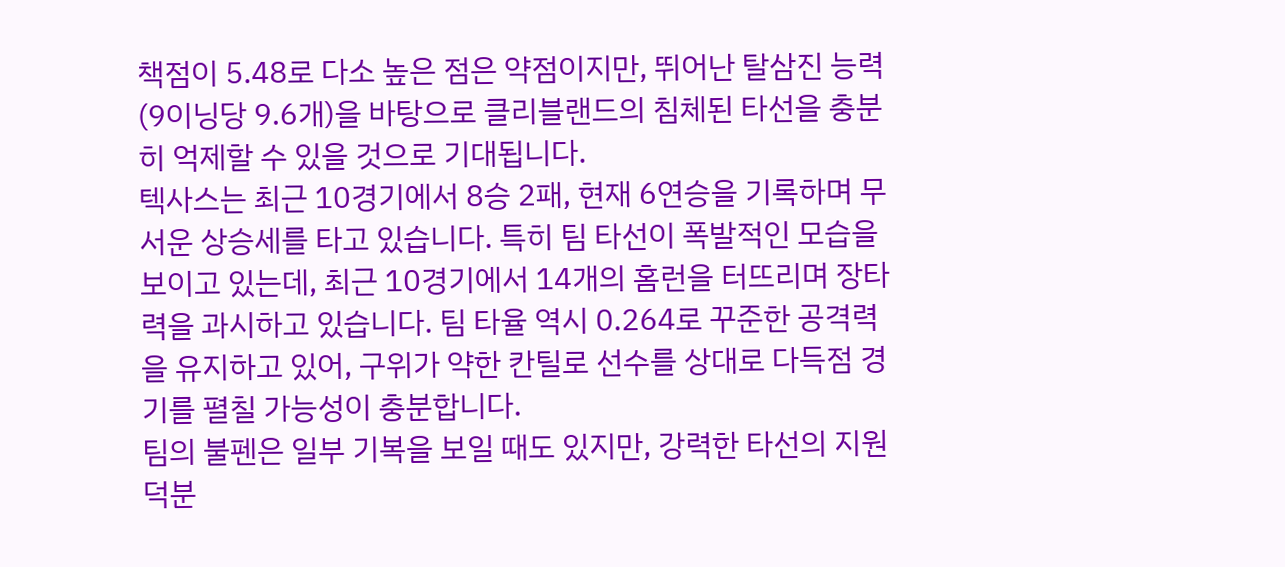책점이 5.48로 다소 높은 점은 약점이지만, 뛰어난 탈삼진 능력(9이닝당 9.6개)을 바탕으로 클리블랜드의 침체된 타선을 충분히 억제할 수 있을 것으로 기대됩니다.
텍사스는 최근 10경기에서 8승 2패, 현재 6연승을 기록하며 무서운 상승세를 타고 있습니다. 특히 팀 타선이 폭발적인 모습을 보이고 있는데, 최근 10경기에서 14개의 홈런을 터뜨리며 장타력을 과시하고 있습니다. 팀 타율 역시 0.264로 꾸준한 공격력을 유지하고 있어, 구위가 약한 칸틸로 선수를 상대로 다득점 경기를 펼칠 가능성이 충분합니다.
팀의 불펜은 일부 기복을 보일 때도 있지만, 강력한 타선의 지원 덕분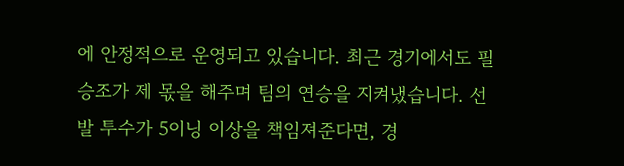에 안정적으로 운영되고 있습니다. 최근 경기에서도 필승조가 제 몫을 해주며 팀의 연승을 지켜냈습니다. 선발 투수가 5이닝 이상을 책임져준다면, 경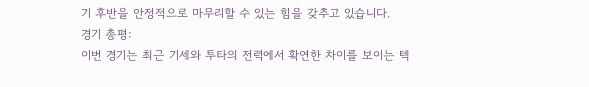기 후반을 안정적으로 마무리할 수 있는 힘을 갖추고 있습니다.
경기 총평:
이번 경기는 최근 기세와 투타의 전력에서 확연한 차이를 보이는 텍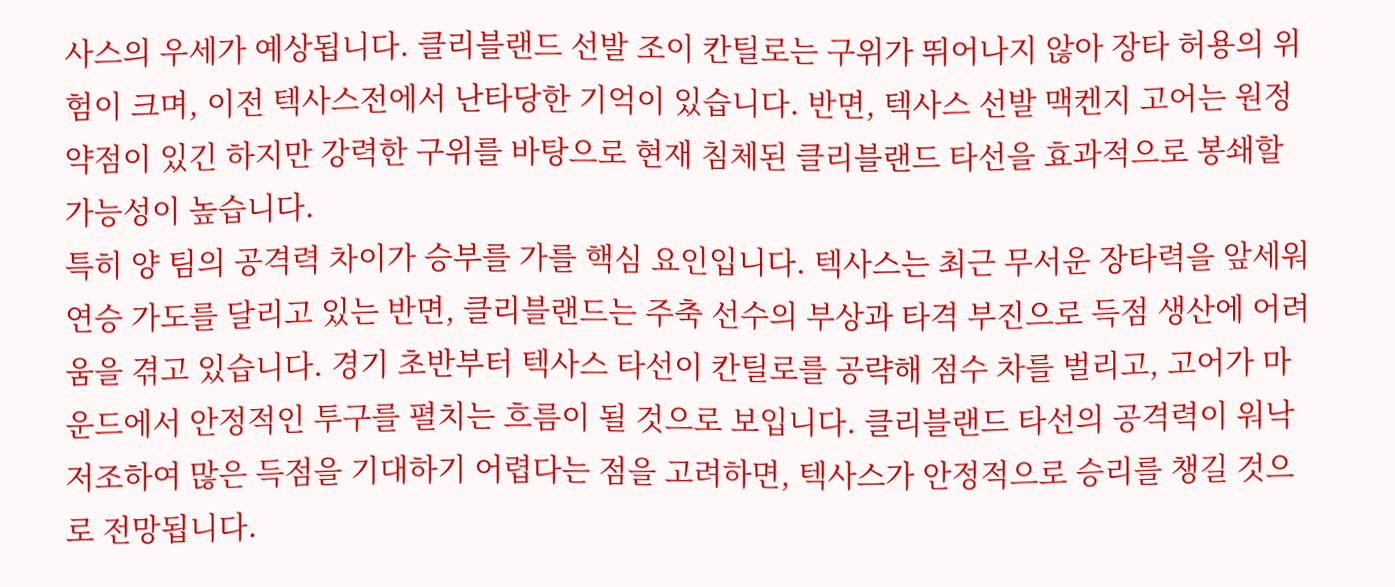사스의 우세가 예상됩니다. 클리블랜드 선발 조이 칸틸로는 구위가 뛰어나지 않아 장타 허용의 위험이 크며, 이전 텍사스전에서 난타당한 기억이 있습니다. 반면, 텍사스 선발 맥켄지 고어는 원정 약점이 있긴 하지만 강력한 구위를 바탕으로 현재 침체된 클리블랜드 타선을 효과적으로 봉쇄할 가능성이 높습니다.
특히 양 팀의 공격력 차이가 승부를 가를 핵심 요인입니다. 텍사스는 최근 무서운 장타력을 앞세워 연승 가도를 달리고 있는 반면, 클리블랜드는 주축 선수의 부상과 타격 부진으로 득점 생산에 어려움을 겪고 있습니다. 경기 초반부터 텍사스 타선이 칸틸로를 공략해 점수 차를 벌리고, 고어가 마운드에서 안정적인 투구를 펼치는 흐름이 될 것으로 보입니다. 클리블랜드 타선의 공격력이 워낙 저조하여 많은 득점을 기대하기 어렵다는 점을 고려하면, 텍사스가 안정적으로 승리를 챙길 것으로 전망됩니다.